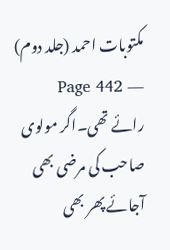مکتوبات احمد (جلد دوم) — Page 442
رائے تھی۔اگر مولوی صاحب کی مرضی بھی آجائے پھر بھی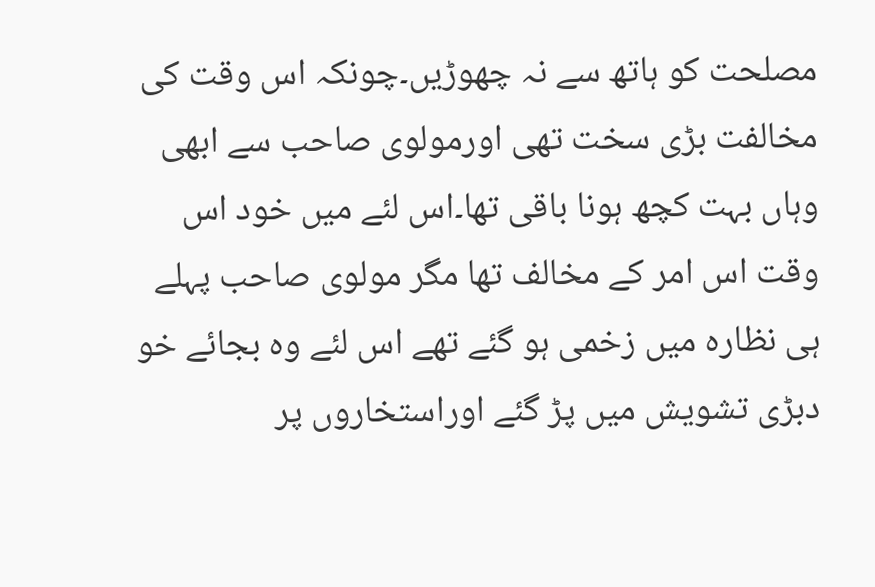مصلحت کو ہاتھ سے نہ چھوڑیں۔چونکہ اس وقت کی مخالفت بڑی سخت تھی اورمولوی صاحب سے ابھی وہاں بہت کچھ ہونا باقی تھا۔اس لئے میں خود اس وقت اس امر کے مخالف تھا مگر مولوی صاحب پہلے ہی نظارہ میں زخمی ہو گئے تھے اس لئے وہ بجائے خو دبڑی تشویش میں پڑ گئے اوراستخاروں پر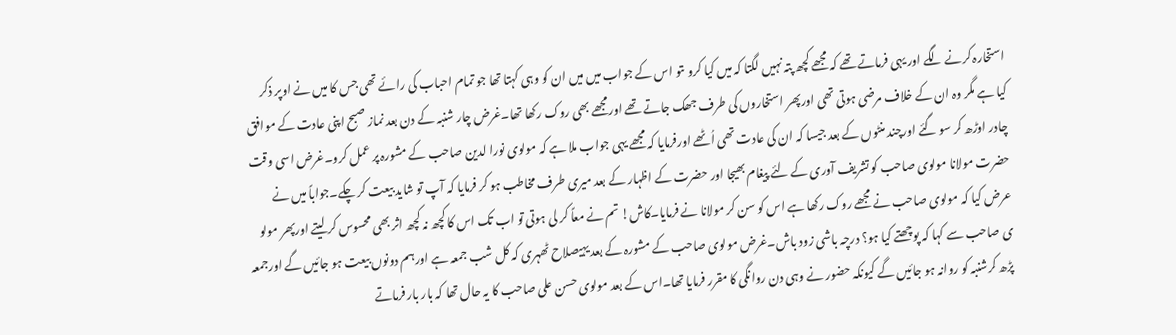استخارہ کرنے لگے اور یہی فرماتے تھے کہ مجھے کچھ پتہ نہیں لگتا کہ میں کیا کرو ںتو اس کے جواب میں میں ان کو وہی کہتا تھا جو تمام احباب کی رائے تھی جس کا میں نے اوپر ذکر کیا ہے مگر وہ ان کے خلاف مرضی ہوتی تھی اورپھر استخاروں کی طرف جھک جاتے تھے اورمجھے بھی روک رکھا تھا۔غرض چار شنبہ کے دن بعد نماز صبح اپنی عادت کے موافق چادر اوڑھ کر سو گئے اورچند منٹوں کے بعد جیسا کہ ان کی عادت تھی اُٹھے اورفرمایا کہ مجھے یہی جواب ملا ہے کہ مولوی نورا لدین صاحب کے مشورہ پر عمل کرو۔غرض اسی وقت حضرت مولانا مولوی صاحب کو تشریف آوری کے لئے پیغام بھیجا اور حضرت کے اظہار کے بعد میری طرف مخاطب ہو کر فرمایا کہ آپ تو شاید بیعت کر چکے۔جواباً میں نے عرض کیا کہ مولوی صاحب نے مجھے روک رکھا ہے اس کو سن کر مولانا نے فرمایا۔کاش! تم نے معاً کر لی ہوتی تو اب تک اس کا کچھ نہ کچھ اثر بھی محسوس کر لیتے اورپھر مولو ی صاحب سے کہا کہ پوچھتے کیا ہو؟ درچہ باشی زود باش۔غرض مولوی صاحب کے مشورہ کے بعد یہیصلاح ٹھہری کہ کل شب جمعہ ہے اورہم دونوں بیعت ہو جائیں گے اورجمعہ پڑھ کرشنبہ کو روانہ ہو جائیں گے کیونکہ حضور نے وہی دن روانگی کا مقرر فرمایا تھا۔اس کے بعد مولوی حسن علی صاحب کا یہ حال تھا کہ بار بار فرماتے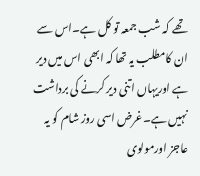تھے کہ شب جمعہ تو کل ہے۔اس سے ان کامطلب یہ تھا کہ ابھی اس میں دیر ہے اوریہاں اتنی دیر کرنے کی برداشت نہیں ہے۔غرض اسی روز شام کو یہ عاجز اورمولوی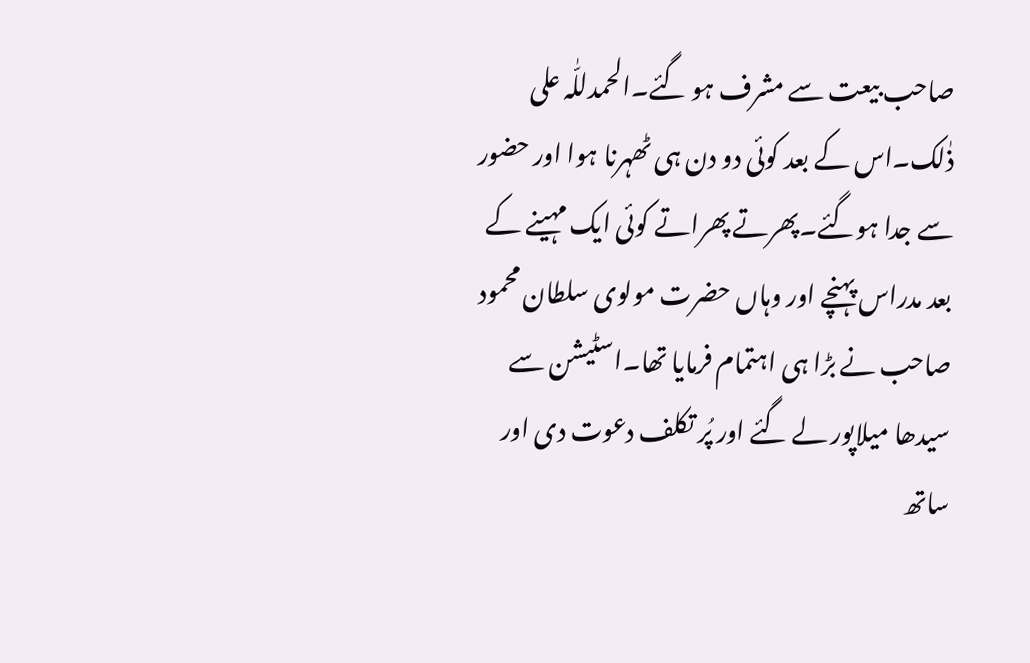صاحب بیعت سے مشرف ہو گئے۔الحمدللّٰہ علی ذٰلک۔اس کے بعد کوئی دو دن ہی ٹھہرنا ہوا اور حضور سے جدا ہوگئے۔پھرتے پھراتے کوئی ایک مہینے کے بعد مدراس پہنچے اور وہاں حضرت مولوی سلطان محمود صاحب نے بڑا ہی اہتمام فرمایا تھا۔اسٹیشن سے سیدھا میلاپور لے گئے اور پُر تکلف دعوت دی اور ساتھ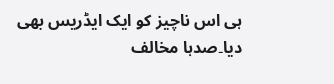ہی اس ناچیز کو ایک ایڈریس بھی دیا۔صدہا مخالف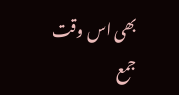بھی اس وقت جمع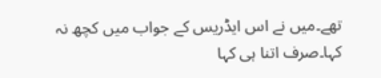تھے۔میں نے اس ایڈریس کے جواب میں کچھ نہ کہا۔صرف اتنا ہی کہا